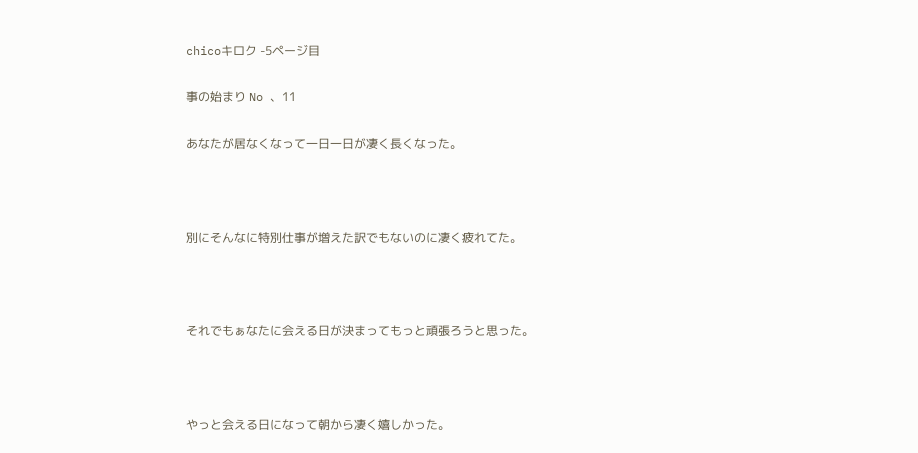chicoキロク -5ページ目

事の始まり No 、11

あなたが居なくなって一日一日が凄く長くなった。



別にそんなに特別仕事が増えた訳でもないのに凄く疲れてた。



それでもぁなたに会える日が決まってもっと頑張ろうと思った。



やっと会える日になって朝から凄く嬉しかった。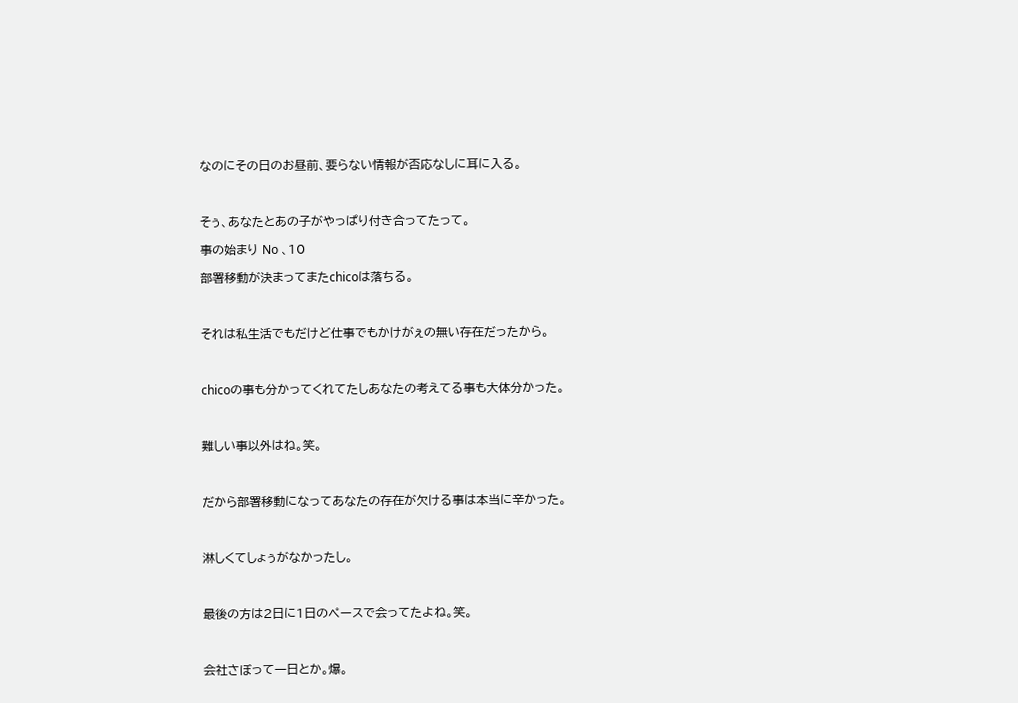なのにその日のお昼前、要らない情報が否応なしに耳に入る。



そぅ、あなたとあの子がやっぱり付き合ってたって。

事の始まり No 、10

部署移動が決まってまたchicoは落ちる。



それは私生活でもだけど仕事でもかけがぇの無い存在だったから。



chicoの事も分かってくれてたしあなたの考えてる事も大体分かった。



難しい事以外はね。笑。



だから部署移動になってあなたの存在が欠ける事は本当に辛かった。



淋しくてしょぅがなかったし。



最後の方は2日に1日のペースで会ってたよね。笑。



会社さぼって一日とか。爆。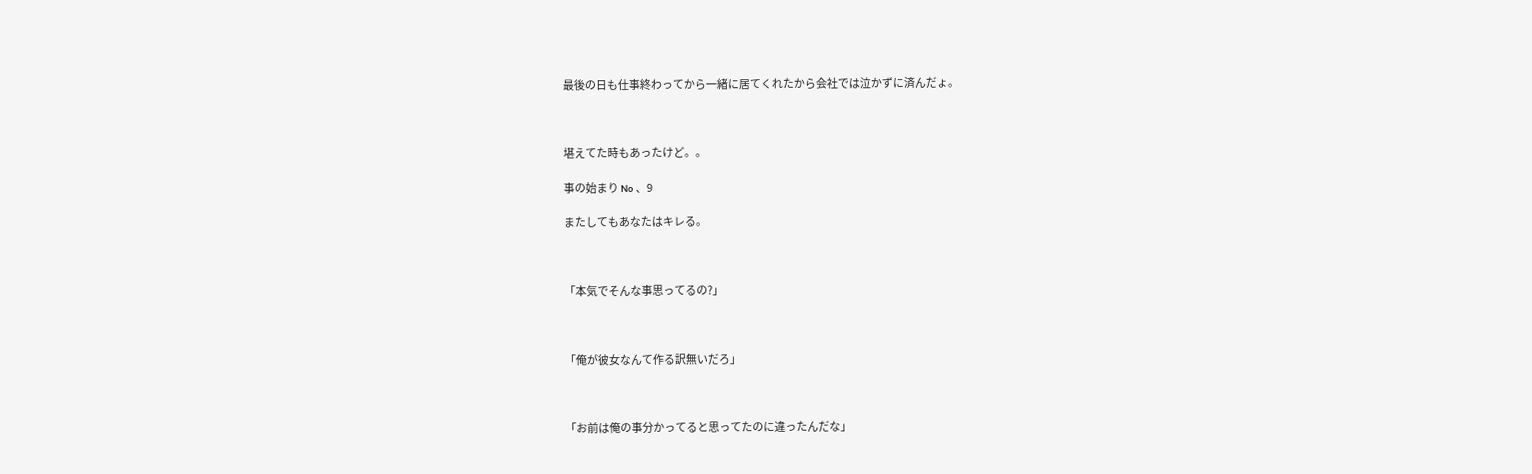最後の日も仕事終わってから一緒に居てくれたから会社では泣かずに済んだょ。



堪えてた時もあったけど。。

事の始まり No 、9

またしてもあなたはキレる。



「本気でそんな事思ってるの?」



「俺が彼女なんて作る訳無いだろ」



「お前は俺の事分かってると思ってたのに違ったんだな」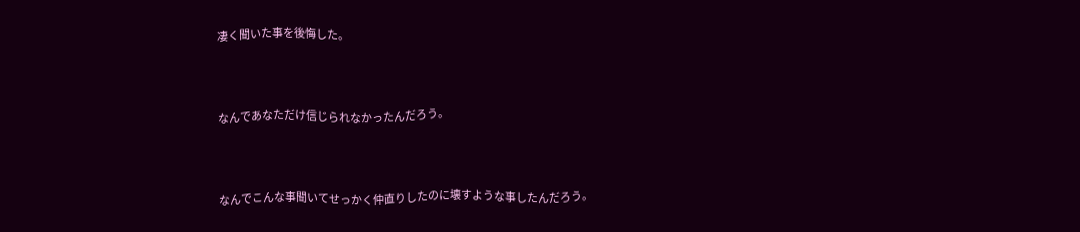凄く聞いた事を後悔した。



なんであなただけ信じられなかったんだろう。



なんでこんな事聞いてせっかく仲直りしたのに壊すような事したんだろう。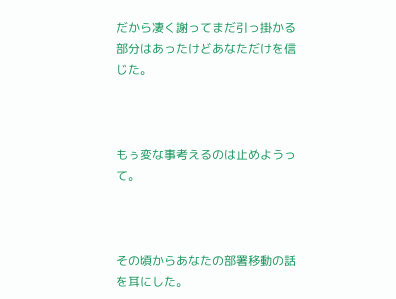だから凄く謝ってまだ引っ掛かる部分はあったけどあなただけを信じた。



もぅ変な事考えるのは止めようって。



その頃からあなたの部署移動の話を耳にした。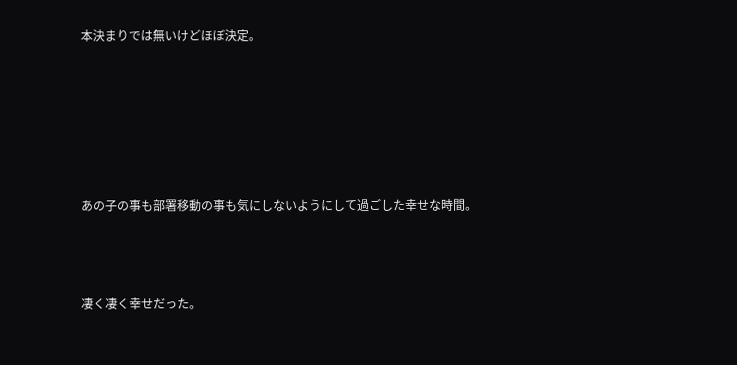本決まりでは無いけどほぼ決定。






あの子の事も部署移動の事も気にしないようにして過ごした幸せな時間。



凄く凄く幸せだった。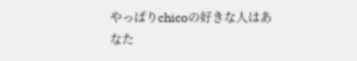やっぱりchicoの好きな人はあなた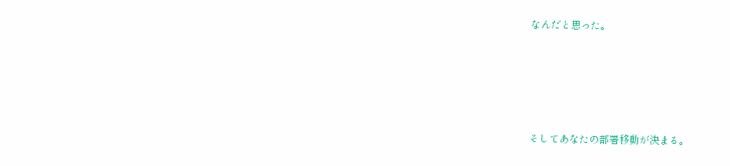なんだと思った。





そしてあなたの部署移動が決まる。